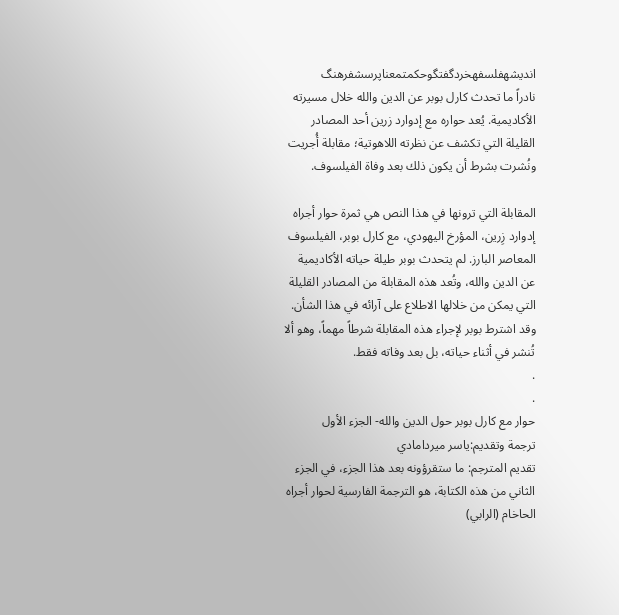اندیشهفلسفهخردگفتگوحکمتمعناپرسشفرهنگ
نادراً ما تحدث كارل بوبر عن الدين والله خلال مسيرته الأكاديمية. يُعد حواره مع إدوارد زرين أحد المصادر القليلة التي تكشف عن نظرته اللاهوتية؛ مقابلة أُجريت ونُشرت بشرط أن يكون ذلك بعد وفاة الفيلسوف.

المقابلة التي ترونها في هذا النص هي ثمرة حوار أجراه إدوارد زِرين، المؤرخ اليهودي، مع كارل بوبر، الفيلسوف المعاصر البارز. لم يتحدث بوبر طيلة حياته الأكاديمية عن الدين والله، وتُعد هذه المقابلة من المصادر القليلة التي يمكن من خلالها الاطلاع على آرائه في هذا الشأن. وقد اشترط بوبر لإجراء هذه المقابلة شرطاً مهماً، وهو ألا تُنشر في أثناء حياته، بل بعد وفاته فقط.
.
.
حوار مع كارل بوبر حول الدين والله- الجزء الأول
ترجمة وتقديم:ياسر ميردامادي
تقديم المترجم: ما ستقرؤونه بعد هذا الجزء، في الجزء الثاني من هذه الكتابة، هو الترجمة الفارسية لحوار أجراه الحاخام (الرابي)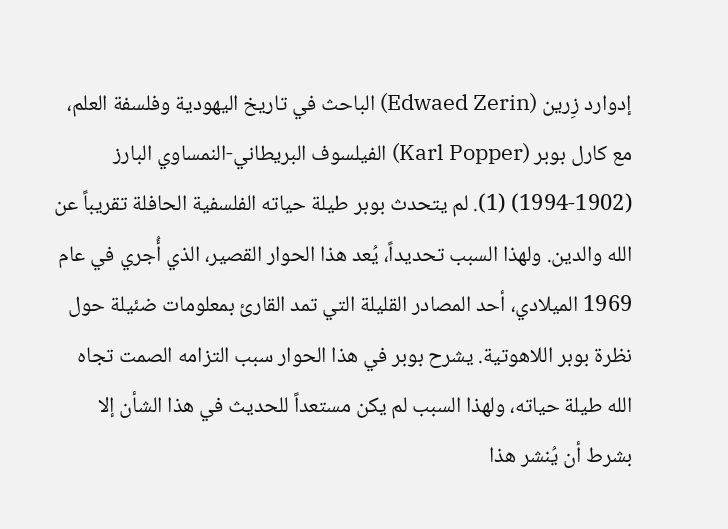إدوارد زِرين (Edwaed Zerin) الباحث في تاريخ اليهودية وفلسفة العلم، مع كارل بوبر (Karl Popper) الفيلسوف البريطاني-النمساوي البارز (1902-1994) (1). لم يتحدث بوبر طيلة حياته الفلسفية الحافلة تقريباً عن الله والدين. ولهذا السبب تحديداً، يُعد هذا الحوار القصير، الذي أُجري في عام 1969 الميلادي، أحد المصادر القليلة التي تمد القارئ بمعلومات ضئيلة حول نظرة بوبر اللاهوتية. يشرح بوبر في هذا الحوار سبب التزامه الصمت تجاه الله طيلة حياته، ولهذا السبب لم يكن مستعداً للحديث في هذا الشأن إلا بشرط أن يُنشر هذا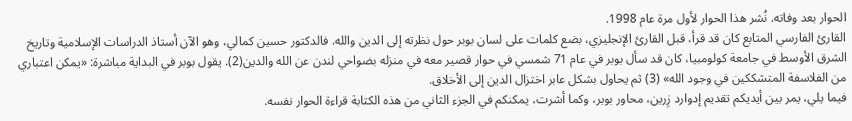الحوار بعد وفاته. نُشر هذا الحوار لأول مرة عام 1998.
القارئ الفارسي المتابع كان قد قرأ، قبل القارئ الإنجليزي، بضع كلمات على لسان بوبر حول نظرته إلى الدين والله. فالدكتور حسين كمالي، وهو الآن أستاذ الدراسات الإسلامية وتاريخ الشرق الأوسط في جامعة كولومبيا، كان قد سأل بوبر في عام 71 شمسي في حوار قصير معه في منزله بضواحي لندن عن الله والدين(2). يقول بوبر في البداية مباشرة: «يمكن اعتباري من الفلاسفة المتشككين في وجود الله» (3) ثم يحاول بشكل عابر اختزال الدين إلى الأخلاق.
فيما يلي، يمر بين أيديكم تقديم إدوارد زِرين، محاور بوبر، وكما أشرت، يمكنكم في الجزء الثاني من هذه الكتابة قراءة الحوار نفسه.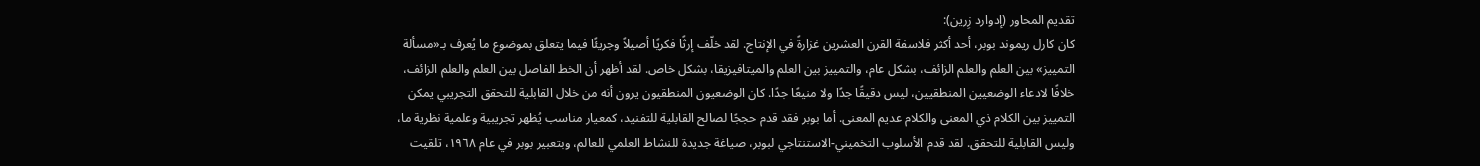تقديم المحاور (إدوارد زِرين):
كان كارل ريموند بوبر، أحد أكثر فلاسفة القرن العشرين غزارةً في الإنتاج. لقد خلّف إرثًا فكريًا أصيلاً وجريئًا فيما يتعلق بموضوع ما يُعرف بـ«مسألة التمييز» بين العلم والعلم الزائف، بشكل عام، والتمييز بين العلم والميتافيزيقا، بشكل خاص. لقد أظهر أن الخط الفاصل بين العلم والعلم الزائف، خلافًا لادعاء الوضعيين المنطقيين، ليس دقيقًا جدًا ولا منيعًا جدًا. كان الوضعيون المنطقيون يرون أنه من خلال القابلية للتحقق التجريبي يمكن التمييز بين الكلام ذي المعنى والكلام عديم المعنى. أما بوبر فقد قدم حججًا لصالح القابلية للتفنيد، كمعيار مناسب يُظهر تجريبية وعلمية نظرية ما، وليس القابلية للتحقق. لقد قدم الأسلوب التخميني-الاستنتاجي لبوبر، صياغة جديدة للنشاط العلمي للعالم، وبتعبير بوبر في عام ١٩٦٨، تلقيت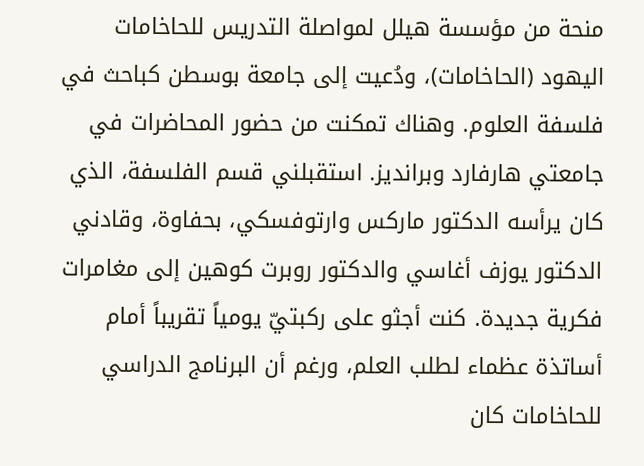منحة من مؤسسة هيلل لمواصلة التدريس للحاخامات اليهود (الحاخامات)، ودُعيت إلى جامعة بوسطن كباحث في فلسفة العلوم. وهناك تمكنت من حضور المحاضرات في جامعتي هارفارد وبرانديز. استقبلني قسم الفلسفة، الذي كان يرأسه الدكتور ماركس وارتوفسكي، بحفاوة، وقادني الدكتور يوزف أغاسي والدكتور روبرت كوهين إلى مغامرات فكرية جديدة. كنت أجثو على ركبتيّ يومياً تقريباً أمام أساتذة عظماء لطلب العلم، ورغم أن البرنامج الدراسي للحاخامات كان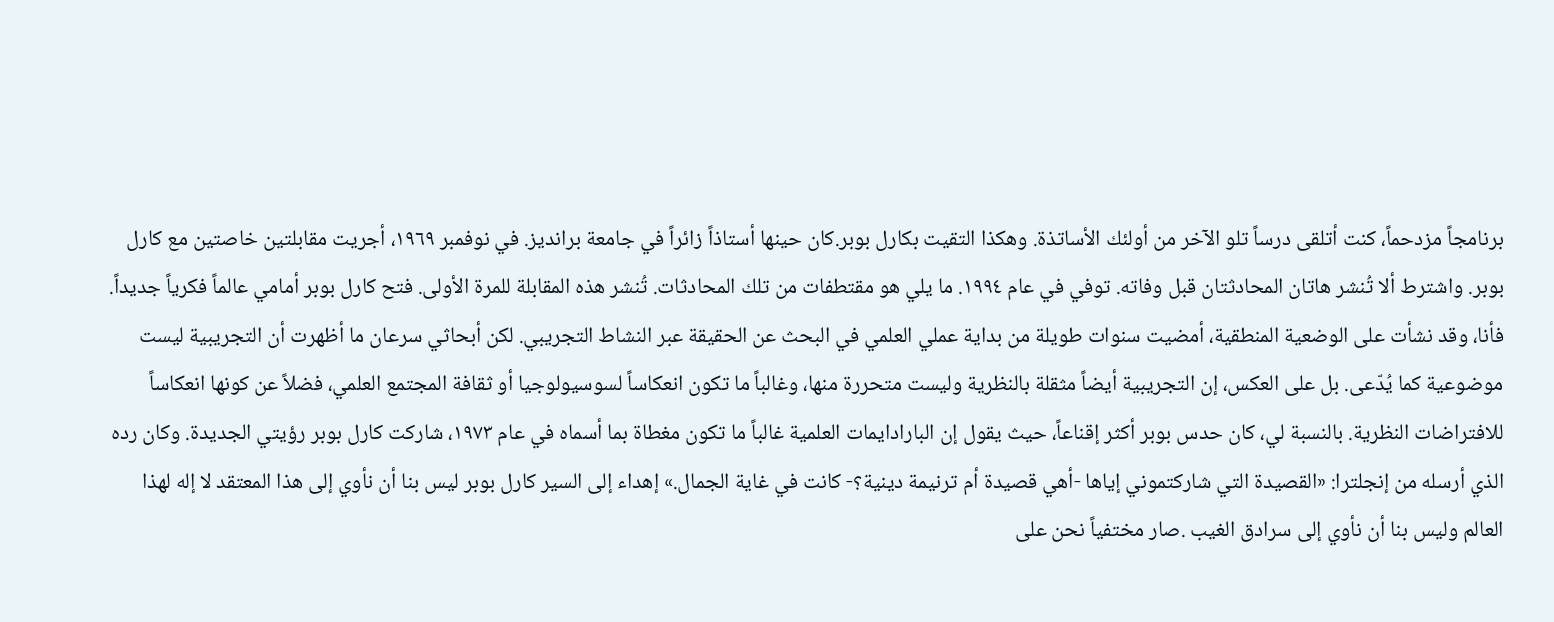برنامجاً مزدحماً، كنت أتلقى درساً تلو الآخر من أولئك الأساتذة. وهكذا التقيت بكارل بوبر.كان حينها أستاذاً زائراً في جامعة برانديز. في نوفمبر ١٩٦٩، أجريت مقابلتين خاصتين مع كارل بوبر. واشترط ألا تُنشر هاتان المحادثتان قبل وفاته. توفي في عام ١٩٩٤. ما يلي هو مقتطفات من تلك المحادثات. تُنشر هذه المقابلة للمرة الأولى. فتح كارل بوبر أمامي عالماً فكرياً جديداً. فأنا، وقد نشأت على الوضعية المنطقية، أمضيت سنوات طويلة من بداية عملي العلمي في البحث عن الحقيقة عبر النشاط التجريبي. لكن أبحاثي سرعان ما أظهرت أن التجريبية ليست موضوعية كما يُدّعى. بل على العكس، إن التجريبية أيضاً مثقلة بالنظرية وليست متحررة منها، وغالباً ما تكون انعكاساً لسوسيولوجيا أو ثقافة المجتمع العلمي، فضلاً عن كونها انعكاساً للافتراضات النظرية. بالنسبة لي، كان حدس بوبر أكثر إقناعاً، حيث يقول إن البارادايمات العلمية غالباً ما تكون مغطاة بما أسماه في عام ۱۹۷۳، شاركت كارل بوبر رؤيتي الجديدة. وكان رده الذي أرسله من إنجلترا: «القصيدة التي شاركتموني إياها -أهي قصيدة أم ترنيمة دينية؟- كانت في غاية الجمال.» إهداء إلى السير كارل بوبر ليس بنا أن نأوي إلى هذا المعتقد لا إله لهذا العالم وليس بنا أن نأوي إلى سرادق الغيب .صار مختفياً نحن على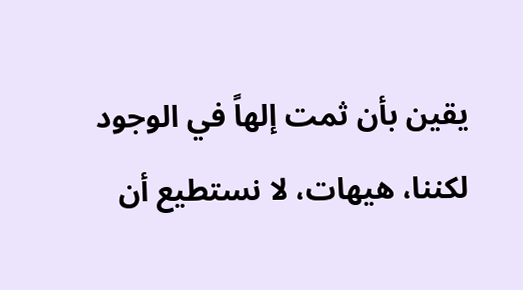يقين بأن ثمت إلهاً في الوجود لكننا، هيهات، لا نستطيع أن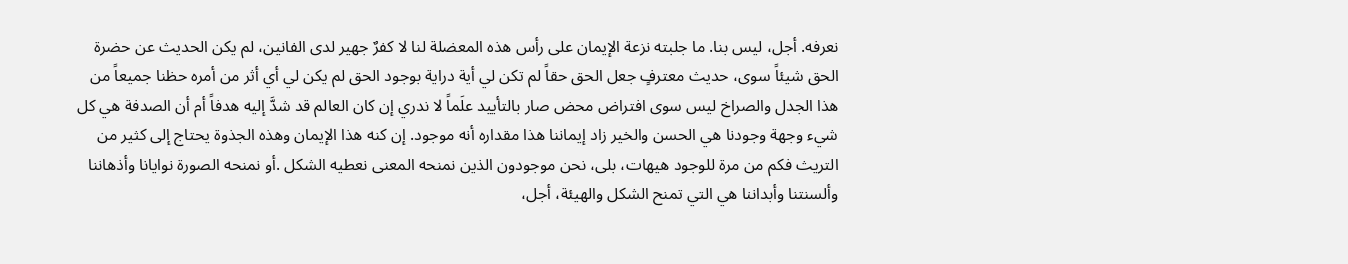نعرفه. أجل، ليس بنا. ما جلبته نزعة الإيمان على رأس هذه المعضلة لنا لا كفرٌ جهير لدى الفانين، لم يكن الحديث عن حضرة الحق شيئاً سوى، حديث معترفٍ جعل الحق حقاً لم تكن لي أية دراية بوجود الحق لم يكن لي أي أثر من أمره حظنا جميعاً من هذا الجدل والصراخ ليس سوى افتراض محض صار بالتأييد علَماً لا ندري إن كان العالم قد شدَّ إليه هدفاً أم أن الصدفة هي كل شيء وجهة وجودنا هي الحسن والخير زاد إيماننا هذا مقداره أنه موجود. إن كنه هذا الإيمان وهذه الجذوة يحتاج إلى كثير من التريث فكم من مرة للوجود هيهات، بلى، نحن موجودون الذين نمنحه المعنى نعطيه الشكل .أو نمنحه الصورة نوايانا وأذهاننا وألسنتنا وأبداننا هي التي تمنح الشكل والهيئة، أجل،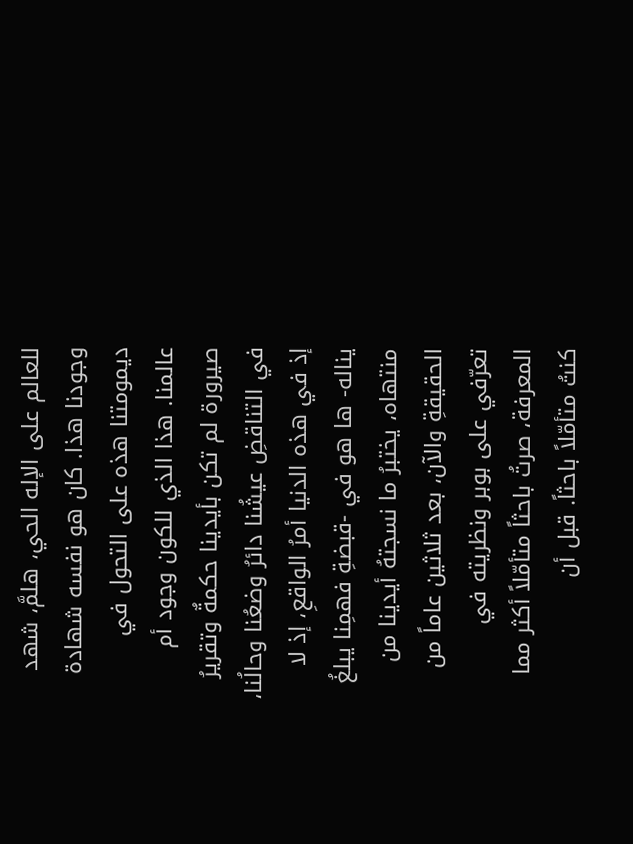للعالم على الإله الحي، هلمَّ، شهد وجودنا هذا. كان هو نفسه شهادة ديمومتنا هذه على التحول في عالمنا. هذا الذي للكون وجود أم صيرورة لم تكن بأيدينا حكمةٌ وتقريرُ في التناقضِ عيشُنا دائرُ وضعُنا وحالُنا، إذ في هذه الدنيا أمرُ الواقعِ، إذ لا يناله- ها هو في -قبضةِ فهمِنا يبلغُ منتهاه، يختبرُ ما نسجتهُ أيدينا من الحقيقةِ والآن، بعد ثلاثين عاماً من تعرّفي على بوبر ونظريته في المعرفة، صرتُ باحثاً متأمّلاً أكثر مما كنتُ متأمّلاً باحثاً. قبل أن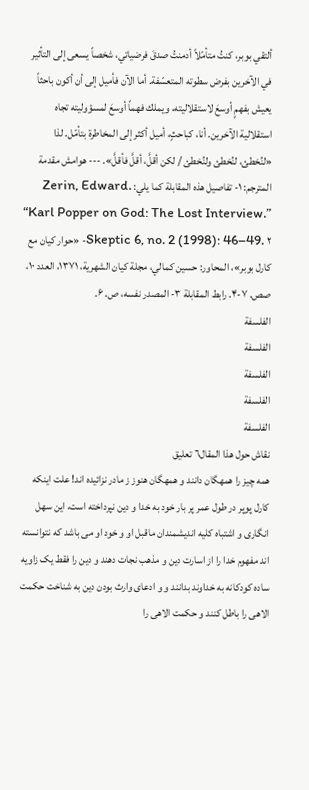ألتقي بوبر، كنتُ متأمّلاً أدمنتُ صدقَ فرضياتي، شخصاً يسعى إلى التأثير في الآخرين بفرض سطوته المتعسّفة. أما الآن فأميل إلى أن أكون باحثاً يعيش بفهمٍ أوسعَ لاستقلاليته، ويملك فهماً أوسعَ لمسؤوليته تجاه استقلالية الآخرين. أنا، كباحثٍ، أميل أكثر إلى المخاطرة بتأمّل. لذا «لنُخطئ، لنُخطئ ولنُخطئ / لكن أقلَّ، أقلَّ فأقلَّ». --- هوامش مقدمة المترجم: ۱- تفاصيل هذه المقابلة كما يلي: Zerin, Edward. “Karl Popper on God: The Lost Interview.” Skeptic 6, no. 2 (1998): 46–49. ۲- «حوار كيان مع كارل بوبر»، المحاور: حسين كمالي، مجلة كيان الشهرية، ۱۳۷۱، العدد ۱۰، صص. ۷-۴. رابط المقابلة ۳- المصدر نفسه، ص. ۶.
الفلسفة
الفلسفة
الفلسفة
الفلسفة
الفلسفة
نقاش حول هذا المقال٦ تعليق
همه چیز را همهگان دانند و همهگان هنوز ز مادر نزائیده اند! علت اینکه کارل پوپر در طول عمر پر بار خود به خدا و دین نپرداخته است، این سهل انگاری و اشتباه کلیه اندیشمندان ماقبل او و خود او می باشد که نتوانسته اند مفهوم خدا را از اسارت دین و مذهب نجات دهند و دین را فقط یک زاویه ساده کودکانه به خداوند بدانند و و ادعای وارث بودن دین به شناخت حکمت الاهی را باطل کنند و حکمت الاهی را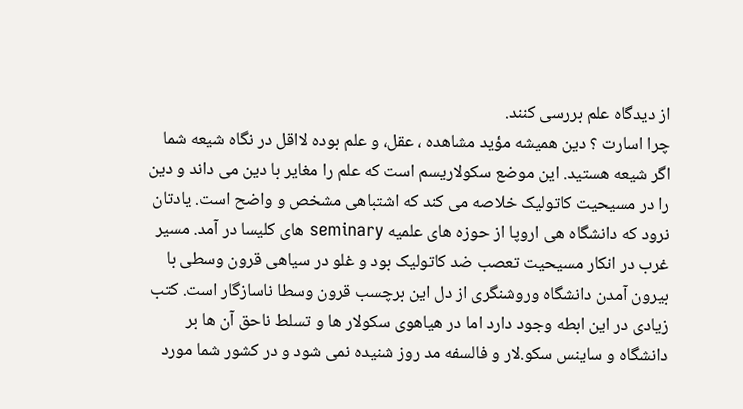از دیدگاه علم بررسی کنند.
چرا اسارت ؟ دین همیشه مؤید مشاهده ، عقل، و علم بوده لااقل در نگاه شیعه شما اگر شیعه هستید. این موضع سکولاریسم است که علم را مغایر با دین می داند و دین را در مسیحیت کاتولیک خلاصه می کند که اشتباهی مشخص و واضح است. یادتان نرود که دانشگاه هی اروپا از حوزه های علمیه seminary های کلیسا در آمد. مسیر غرب در انکار مسیحیت تعصب ضد کاتولیک بود و غلو در سیاهی قرون وسطی با بیرون آمدن دانشگاه وروشنگری از دل این برچسب قرون وسطا ناسازگار است. کتب زیادی در این ابطه وجود دارد اما در هیاهوی سکولار ها و تسلط ناحق آن ها بر دانشگاه و ساینس سکو.لار و فالسفه مد روز شنیده نمی شود و در کشور شما مورد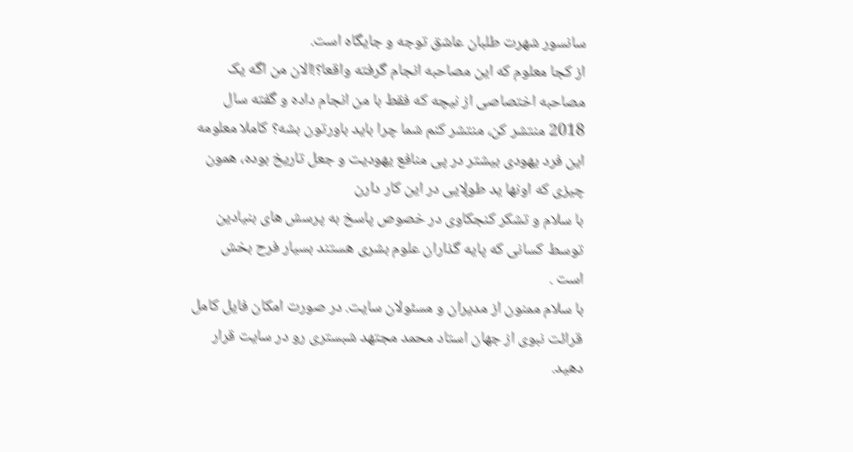سانسور شهرت طلبان عاشق توجه و جایگاه است.
از کجا معلوم که این مصاحبه انجام گرفته واقعا؟!الان من اگه یک مصاحبه اختصاصی از نیچه که فقط با من انجام داده و گفته سال 2018 منتشر کن، منتشر کنم شما چرا باید باورتون بشه؟ کاملا معلومه این فرد یهودی بیشتر در پی منافع یهودیت و جعل تاریخ بوده، همون چیزی که اونها ید طوڸایی در این کار دارن
با سلام و تشکر کنجکاوی در خصوص پاسخ به پرسش های بنیادین توسط کسانی که پایه گذاران علوم بشری هستند بسیار فرح بخش است .
با سلام ممنون از مدیران و مسئولان سایت. در صورت امکان فایل کامل قرائت نبوی از جهان استاد محمد مجتهد شبستری رو در سایت قرار دهید.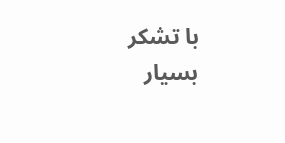با تشکر
بسیار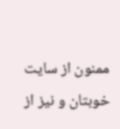ممنون از سایت خوبتان و نیز از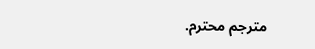مترجم محترم.